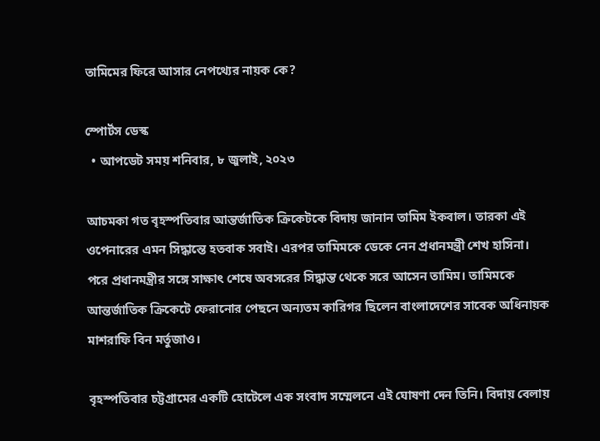তামিমের ফিরে আসার নেপথ্যের নায়ক কে?

স্পোর্টস ডেস্ক
  • আপডেট সময় শনিবার, ৮ জুলাই, ২০২৩

আচমকা গত বৃহস্পতিবার আন্তর্জাতিক ক্রিকেটকে বিদায় জানান তামিম ইকবাল। তারকা এই ওপেনারের এমন সিদ্ধান্তে হতবাক সবাই। এরপর তামিমকে ডেকে নেন প্রধানমন্ত্রী শেখ হাসিনা। পরে প্রধানমন্ত্রীর সঙ্গে সাক্ষাৎ শেষে অবসরের সিদ্ধান্ত থেকে সরে আসেন তামিম। তামিমকে আন্তর্জাতিক ক্রিকেটে ফেরানোর পেছনে অন্যতম কারিগর ছিলেন বাংলাদেশের সাবেক অধিনায়ক মাশরাফি বিন মর্তুজাও।

বৃহস্পতিবার চট্টগ্রামের একটি হোটেলে এক সংবাদ সম্মেলনে এই ঘোষণা দেন তিনি। বিদায় বেলায়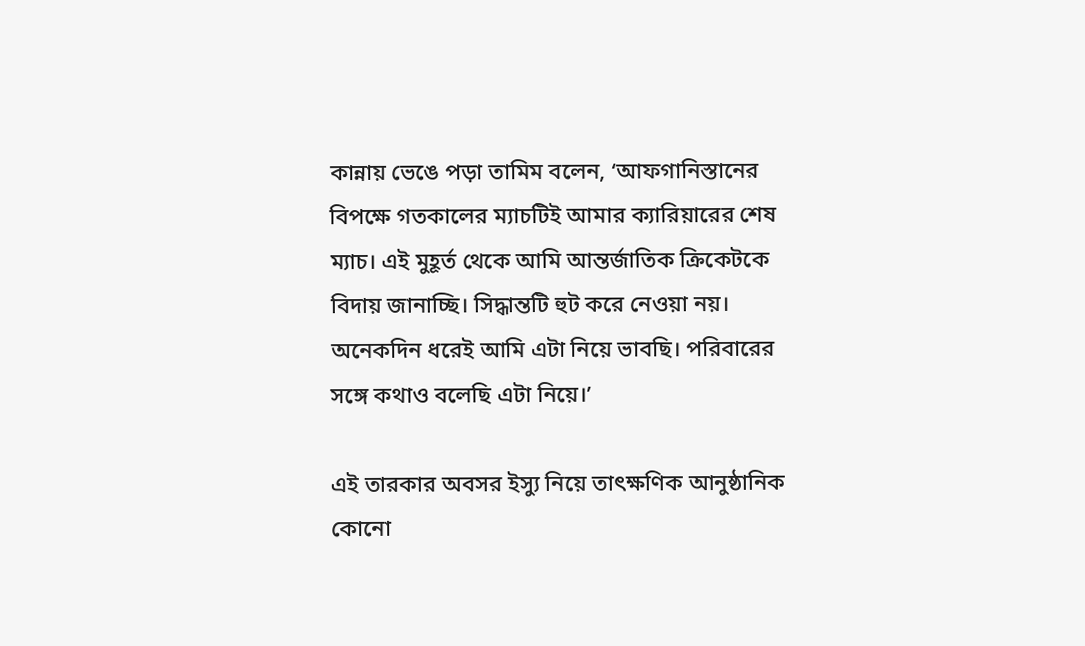কান্নায় ভেঙে পড়া তামিম বলেন, ‘আফগানিস্তানের বিপক্ষে গতকালের ম্যাচটিই আমার ক্যারিয়ারের শেষ ম্যাচ। এই মুহূর্ত থেকে আমি আন্তর্জাতিক ক্রিকেটকে বিদায় জানাচ্ছি। সিদ্ধান্তটি হুট করে নেওয়া নয়। অনেকদিন ধরেই আমি এটা নিয়ে ভাবছি। পরিবারের সঙ্গে কথাও বলেছি এটা নিয়ে।’

এই তারকার অবসর ইস্যু নিয়ে তাৎক্ষণিক আনুষ্ঠানিক কোনো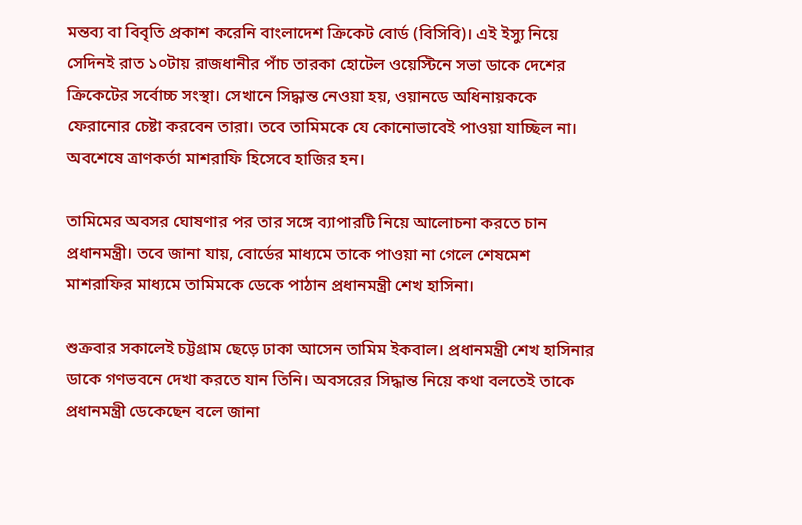মন্তব্য বা বিবৃতি প্রকাশ করেনি বাংলাদেশ ক্রিকেট বোর্ড (বিসিবি)। এই ইস্যু নিয়ে সেদিনই রাত ১০টায় রাজধানীর পাঁচ তারকা হোটেল ওয়েস্টিনে সভা ডাকে দেশের ক্রিকেটের সর্বোচ্চ সংস্থা। সেখানে সিদ্ধান্ত নেওয়া হয়, ওয়ানডে অধিনায়ককে ফেরানোর চেষ্টা করবেন তারা। তবে তামিমকে যে কোনোভাবেই পাওয়া যাচ্ছিল না। অবশেষে ত্রাণকর্তা মাশরাফি হিসেবে হাজির হন।

তামিমের অবসর ঘোষণার পর তার সঙ্গে ব্যাপারটি নিয়ে আলোচনা করতে চান প্রধানমন্ত্রী। তবে জানা যায়, বোর্ডের মাধ্যমে তাকে পাওয়া না গেলে শেষমেশ মাশরাফির মাধ্যমে তামিমকে ডেকে পাঠান প্রধানমন্ত্রী শেখ হাসিনা।

শুক্রবার সকালেই চট্টগ্রাম ছেড়ে ঢাকা আসেন তামিম ইকবাল। প্রধানমন্ত্রী শেখ হাসিনার ডাকে গণভবনে দেখা করতে যান তিনি। অবসরের সিদ্ধান্ত নিয়ে কথা বলতেই তাকে প্রধানমন্ত্রী ডেকেছেন বলে জানা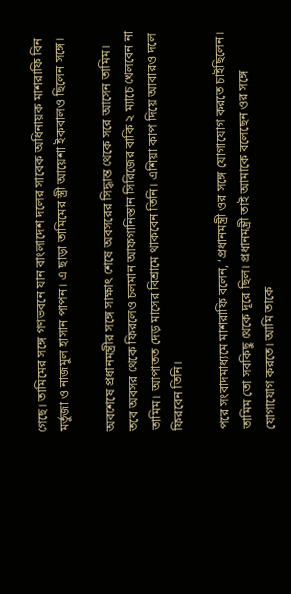গেছে। তামিমের সঙ্গে গণভবনে যান বাংলাদেশ দলের সাবেক অধিনায়ক মাশরাফি বিন মর্তুজা ও নাজমুল হাসান পাপন। এ ছাড়া তামিমের স্ত্রী আয়েশা ইকবালও ছিলেন সঙ্গে।

অবশেষে প্রধানমন্ত্রীর সঙ্গে সাক্ষাৎ শেষে অবসরের সিদ্ধান্ত থেকে সরে আসেন তামিম। তবে অবসর থেকে ফিরলেও চলমান আফগানিস্তান সিরিজের বাকি ২ ম্যাচে খেলবেন না তামিম। আপাতত দেড় মাসের বিশ্রামে থাকবেন তিনি। এশিয়া কাপ দিয়ে আবারও দলে ফিরবেন তিনি।

পরে সংবাদমাধ্যমে মাশরাফি বলেন, ‘প্রধানমন্ত্রী ওর সঙ্গে যোগাযোগ করতে চাইছিলেন। তামিম তো সবকিছু থেকে দূরে ছিল। প্রধানমন্ত্রী তাই আমাকে বলেছেন ওর সঙ্গে যোগাযোগ করতে। আমি তাকে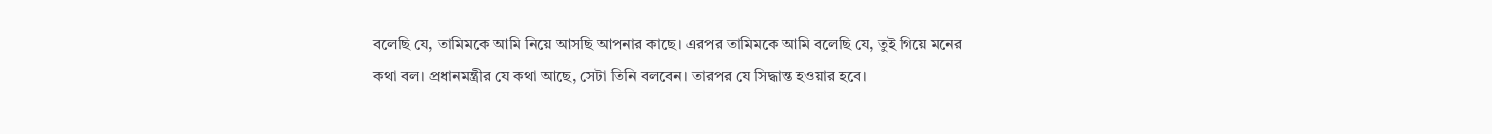বলেছি যে, তামিমকে আমি নিয়ে আসছি আপনার কাছে। এরপর তামিমকে আমি বলেছি যে, তুই গিয়ে মনের কথা বল। প্রধানমন্ত্রীর যে কথা আছে, সেটা তিনি বলবেন। তারপর যে সিদ্ধান্ত হওয়ার হবে।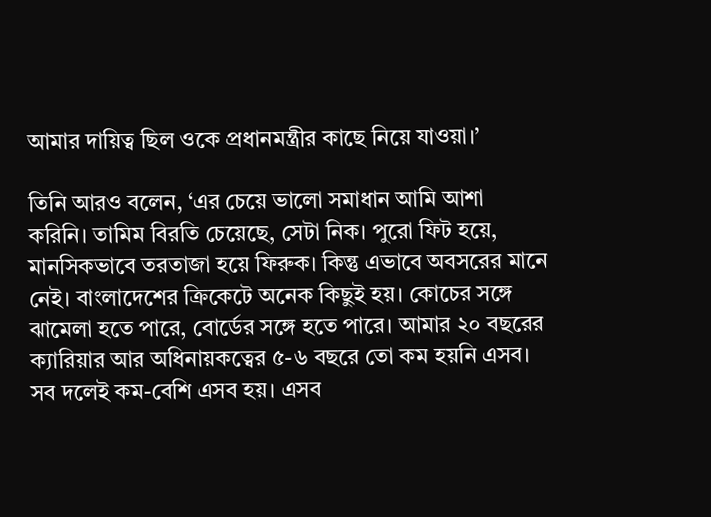আমার দায়িত্ব ছিল ওকে প্রধানমন্ত্রীর কাছে নিয়ে যাওয়া।’

তিনি আরও বলেন, ‘এর চেয়ে ভালো সমাধান আমি আশা করিনি। তামিম বিরতি চেয়েছে, সেটা নিক। পুরো ফিট হয়ে, মানসিকভাবে তরতাজা হয়ে ফিরুক। কিন্তু এভাবে অবসরের মানে নেই। বাংলাদেশের ক্রিকেটে অনেক কিছুই হয়। কোচের সঙ্গে ঝামেলা হতে পারে, বোর্ডের সঙ্গে হতে পারে। আমার ২০ বছরের ক্যারিয়ার আর অধিনায়কত্বের ৫-৬ বছরে তো কম হয়নি এসব। সব দলেই কম-বেশি এসব হয়। এসব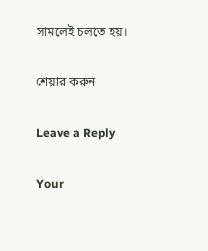সামলেই চলতে হয়।

শেয়ার করুন

Leave a Reply

Your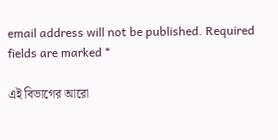email address will not be published. Required fields are marked *

এই বিভাগের আরো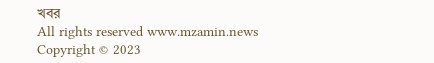খবর
All rights reserved www.mzamin.news Copyright © 2023